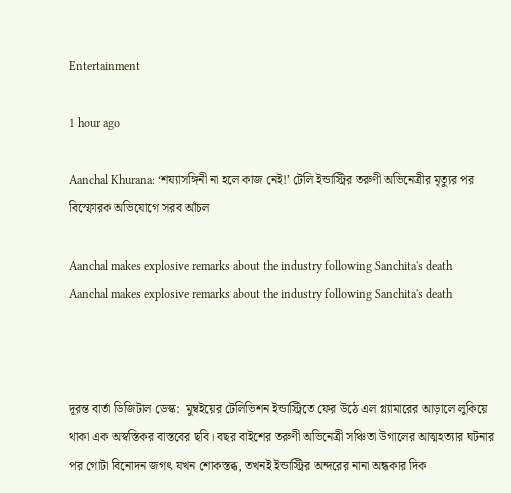Entertainment

1 hour ago

Aanchal Khurana: ‘শয্যাসঙ্গিনী না হলে কাজ নেই!’ টেলি ইন্ডাস্ট্রির তরুণী অভিনেত্রীর মৃত্যুর পর বিস্ফোরক অভিযোগে সরব আঁচল

Aanchal makes explosive remarks about the industry following Sanchita's death
Aanchal makes explosive remarks about the industry following Sanchita's death



দূরন্ত বার্তা ডিজিটাল ডেস্ক:  মুম্বইয়ের টেলিভিশন ইন্ডাস্ট্রিতে ফের উঠে এল গ্ল্যামারের আড়ালে লুকিয়ে থাকা এক অস্বস্তিকর বাস্তবের ছবি। বছর বাইশের তরুণী অভিনেত্রী সঞ্চিতা উগালের আত্মহত্যার ঘটনার পর গোটা বিনোদন জগৎ যখন শোকস্তব্ধ, তখনই ইন্ডাস্ট্রির অন্দরের নানা অন্ধকার দিক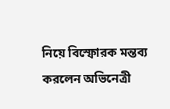নিয়ে বিস্ফোরক মন্তব্য করলেন অভিনেত্রী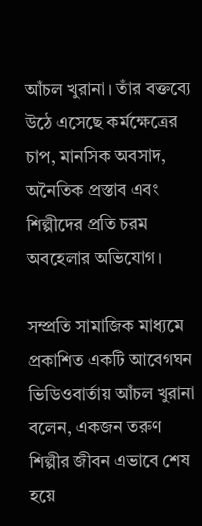আঁচল খুরানা। তাঁর বক্তব্যে উঠে এসেছে কর্মক্ষেত্রের চাপ, মানসিক অবসাদ, অনৈতিক প্রস্তাব এবং শিল্পীদের প্রতি চরম অবহেলার অভিযোগ।

সম্প্রতি সামাজিক মাধ্যমে প্রকাশিত একটি আবেগঘন ভিডিওবার্তায় আঁচল খুরানা বলেন, একজন তরুণ শিল্পীর জীবন এভাবে শেষ হয়ে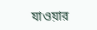যাওয়ার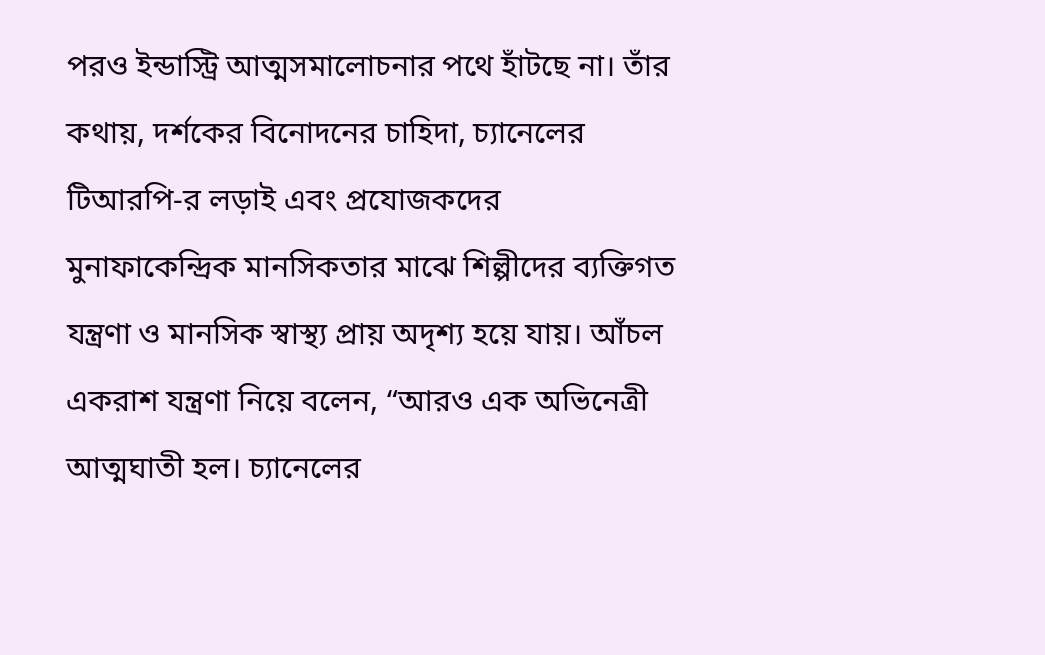পরও ইন্ডাস্ট্রি আত্মসমালোচনার পথে হাঁটছে না। তাঁর কথায়, দর্শকের বিনোদনের চাহিদা, চ্যানেলের টিআরপি-র লড়াই এবং প্রযোজকদের মুনাফাকেন্দ্রিক মানসিকতার মাঝে শিল্পীদের ব্যক্তিগত যন্ত্রণা ও মানসিক স্বাস্থ্য প্রায় অদৃশ্য হয়ে যায়। আঁচল একরাশ যন্ত্রণা নিয়ে বলেন, “আরও এক অভিনেত্রী আত্মঘাতী হল। চ্যানেলের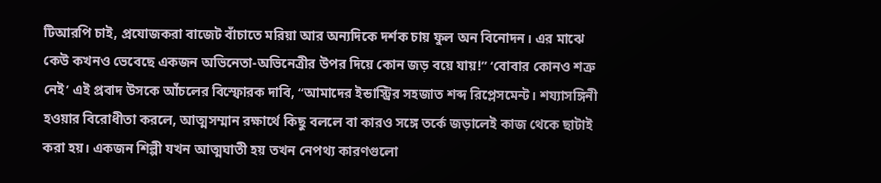টিআরপি চাই, প্রযোজকরা বাজেট বাঁচাতে মরিয়া আর অন্যদিকে দর্শক চায় ফুল অন বিনোদন। এর মাঝে কেউ কখনও ভেবেছে একজন অভিনেতা-অভিনেত্রীর উপর দিয়ে কোন জড় বয়ে যায়!” ‘বোবার কোনও শত্রু নেই’ এই প্রবাদ উসকে আঁচলের বিস্ফোরক দাবি, “আমাদের ইন্ডাস্ট্রির সহজাত শব্দ রিপ্লেসমেন্ট। শয্যাসঙ্গিনী হওয়ার বিরোধীতা করলে, আত্মসম্মান রক্ষার্থে কিছু বললে বা কারও সঙ্গে তর্কে জড়ালেই কাজ থেকে ছাটাই করা হয়। একজন শিল্পী যখন আত্মঘাতী হয় তখন নেপথ্য কারণগুলো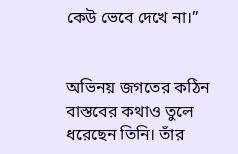কেউ ভেবে দেখে না।”


অভিনয় জগতের কঠিন বাস্তবের কথাও তুলে ধরেছেন তিনি। তাঁর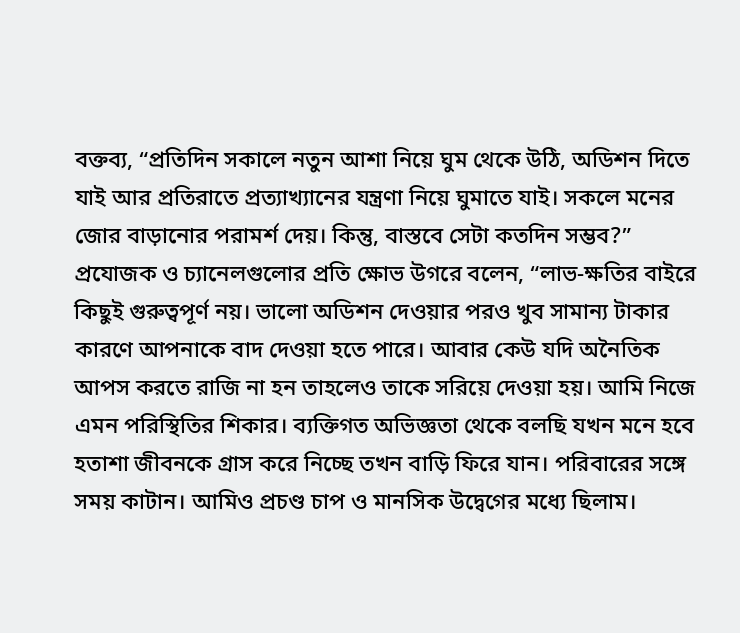বক্তব্য, “প্রতিদিন সকালে নতুন আশা নিয়ে ঘুম থেকে উঠি, অডিশন দিতে যাই আর প্রতিরাতে প্রত্যাখ্যানের যন্ত্রণা নিয়ে ঘুমাতে যাই। সকলে মনের জোর বাড়ানোর পরামর্শ দেয়। কিন্তু, বাস্তবে সেটা কতদিন সম্ভব?” প্রযোজক ও চ্যানেলগুলোর প্রতি ক্ষোভ উগরে বলেন, “লাভ-ক্ষতির বাইরে কিছুই গুরুত্বপূর্ণ নয়। ভালো অডিশন দেওয়ার পরও খুব সামান্য টাকার কারণে আপনাকে বাদ দেওয়া হতে পারে। আবার কেউ যদি অনৈতিক আপস করতে রাজি না হন তাহলেও তাকে সরিয়ে দেওয়া হয়। আমি নিজে এমন পরিস্থিতির শিকার। ব্যক্তিগত অভিজ্ঞতা থেকে বলছি যখন মনে হবে হতাশা জীবনকে গ্রাস করে নিচ্ছে তখন বাড়ি ফিরে যান। পরিবারের সঙ্গে সময় কাটান। আমিও প্রচণ্ড চাপ ও মানসিক উদ্বেগের মধ্যে ছিলাম।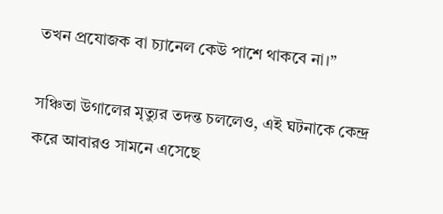তখন প্রযোজক বা চ্যানেল কেউ পাশে থাকবে না।”

সঞ্চিতা উগালের মৃত্যুর তদন্ত চললেও, এই ঘটনাকে কেন্দ্র করে আবারও সামনে এসেছে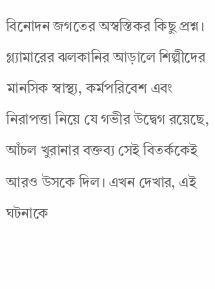বিনোদন জগতের অস্বস্তিকর কিছু প্রশ্ন। গ্ল্যামারের ঝলকানির আড়ালে শিল্পীদের মানসিক স্বাস্থ্য, কর্মপরিবেশ এবং নিরাপত্তা নিয়ে যে গভীর উদ্বেগ রয়েছে, আঁচল খুরানার বক্তব্য সেই বিতর্ককেই আরও উসকে দিল। এখন দেখার, এই ঘটনাকে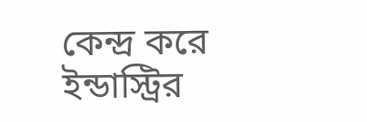কেন্দ্র করে ইন্ডাস্ট্রির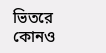ভিতরে কোনও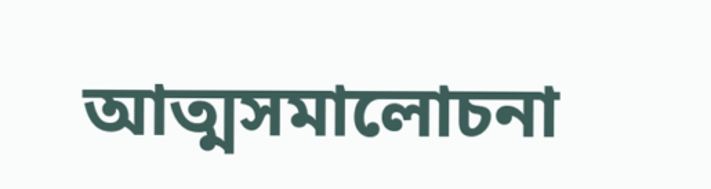আত্মসমালোচনা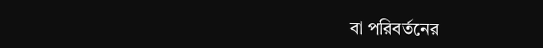বা পরিবর্তনের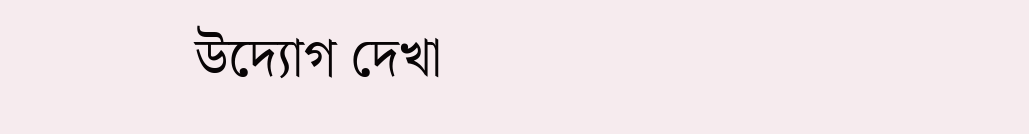উদ্যোগ দেখা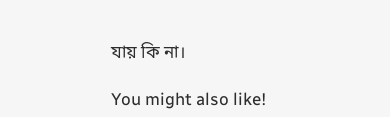যায় কি না।

You might also like!